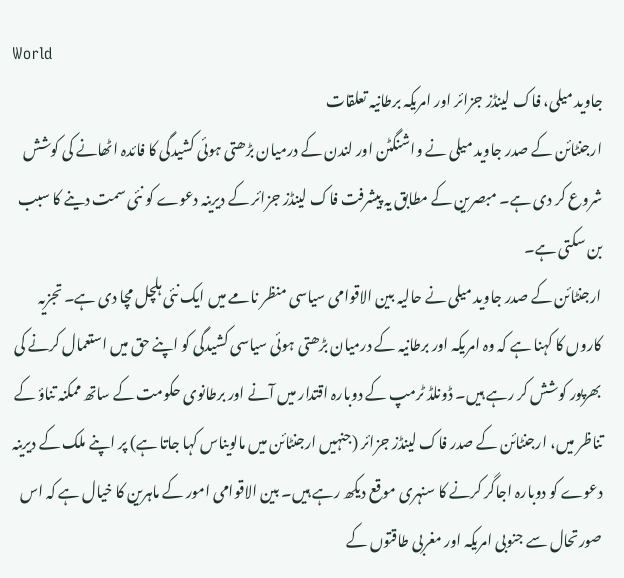World
جاوید میلی، فاک لینڈز جزائر اور امریکہ برطانیہ تعلقات
ارجنٹائن کے صدر جاوید میلی نے واشنگٹن اور لندن کے درمیان بڑھتی ہوئی کشیدگی کا فائدہ اٹھانے کی کوشش شروع کر دی ہے۔ مبصرین کے مطابق یہ پیشرفت فاک لینڈز جزائر کے دیرینہ دعوے کو نئی سمت دینے کا سبب بن سکتی ہے۔
ارجنٹائن کے صدر جاوید میلی نے حالیہ بین الاقوامی سیاسی منظر نامے میں ایک نئی ہلچل مچا دی ہے۔ تجزیہ کاروں کا کہنا ہے کہ وہ امریکہ اور برطانیہ کے درمیان بڑھتی ہوئی سیاسی کشیدگی کو اپنے حق میں استعمال کرنے کی بھرپور کوشش کر رہے ہیں۔ ڈونلڈ ٹرمپ کے دوبارہ اقتدار میں آنے اور برطانوی حکومت کے ساتھ ممکنہ تناؤ کے تناظر میں، ارجنٹائن کے صدر فاک لینڈز جزائر (جنہیں ارجنٹائن میں مالویناس کہا جاتا ہے) پر اپنے ملک کے دیرینہ دعوے کو دوبارہ اجاگر کرنے کا سنہری موقع دیکھ رہے ہیں۔ بین الاقوامی امور کے ماہرین کا خیال ہے کہ اس صورتحال سے جنوبی امریکہ اور مغربی طاقتوں کے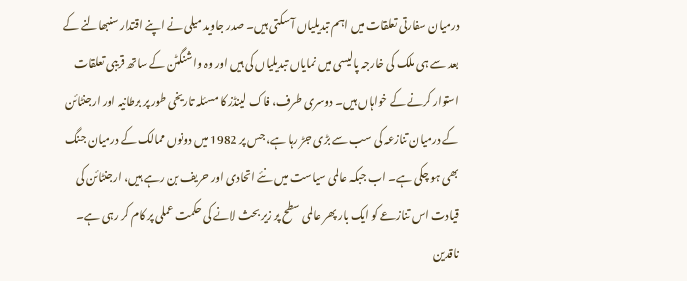درمیان سفارتی تعلقات میں اہم تبدیلیاں آ سکتی ہیں۔ صدر جاوید میلی نے اپنے اقتدار سنبھالنے کے بعد سے ہی ملک کی خارجہ پالیسی میں نمایاں تبدیلیاں کی ہیں اور وہ واشنگٹن کے ساتھ قریبی تعلقات استوار کرنے کے خواہاں ہیں۔ دوسری طرف، فاک لینڈز کا مسئلہ تاریخی طور پر برطانیہ اور ارجنٹائن کے درمیان تنازعہ کی سب سے بڑی جڑ رہا ہے، جس پر 1982 میں دونوں ممالک کے درمیان جنگ بھی ہو چکی ہے۔ اب جبکہ عالمی سیاست میں نئے اتحادی اور حریف بن رہے ہیں، ارجنٹائن کی قیادت اس تنازعے کو ایک بار پھر عالمی سطح پر زیر بحث لانے کی حکمت عملی پر کام کر رہی ہے۔ ناقدین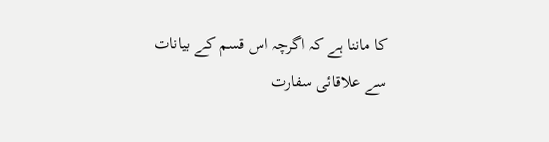کا ماننا ہے کہ اگرچہ اس قسم کے بیانات سے علاقائی سفارت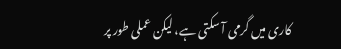کاری میں گرمی آ سکتی ہے، لیکن عملی طور پر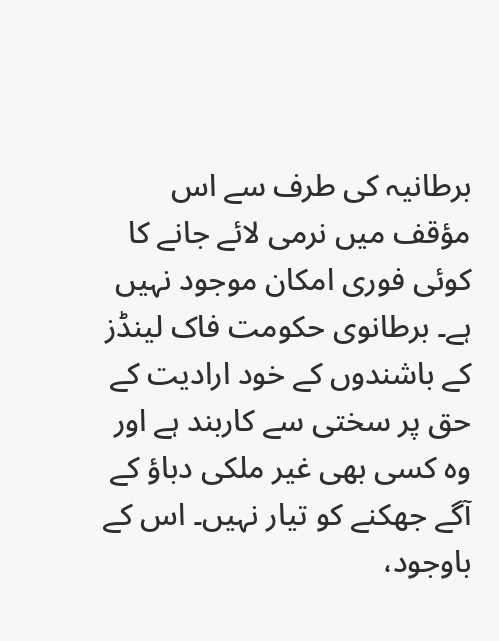برطانیہ کی طرف سے اس مؤقف میں نرمی لائے جانے کا کوئی فوری امکان موجود نہیں ہے۔ برطانوی حکومت فاک لینڈز کے باشندوں کے خود ارادیت کے حق پر سختی سے کاربند ہے اور وہ کسی بھی غیر ملکی دباؤ کے آگے جھکنے کو تیار نہیں۔ اس کے باوجود،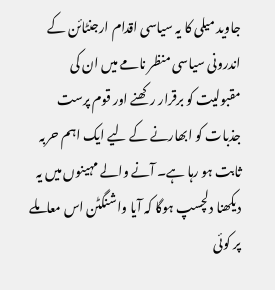جاوید میلی کا یہ سیاسی اقدام ارجنٹائن کے اندرونی سیاسی منظر نامے میں ان کی مقبولیت کو برقرار رکھنے اور قوم پرست جذبات کو ابھارنے کے لیے ایک اہم حربہ ثابت ہو رہا ہے۔ آنے والے مہینوں میں یہ دیکھنا دلچسپ ہوگا کہ آیا واشنگٹن اس معاملے پر کوئی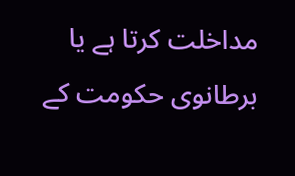مداخلت کرتا ہے یا برطانوی حکومت کے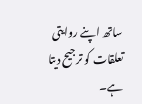ساتھ اپنے روایتی تعلقات کو ترجیح دیتا ہے۔